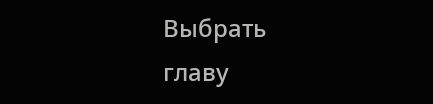Выбрать главу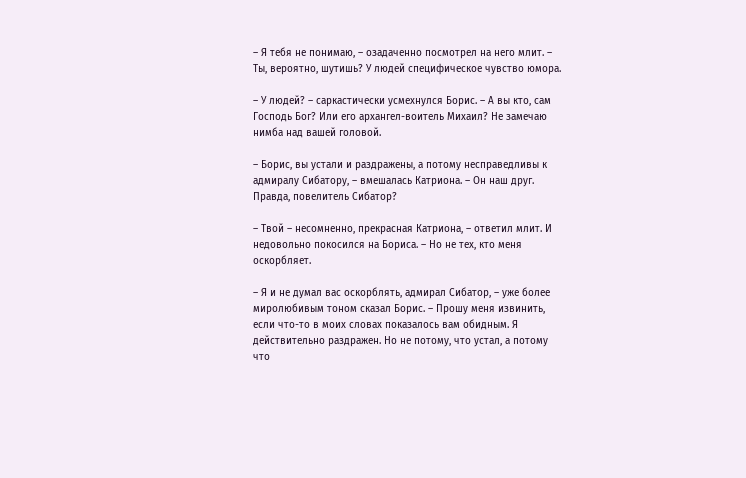– Я тебя не понимаю, – озадаченно посмотрел на него млит. – Ты, вероятно, шутишь? У людей специфическое чувство юмора.

– У людей? – саркастически усмехнулся Борис. – А вы кто, сам Господь Бог? Или его архангел-воитель Михаил? Не замечаю нимба над вашей головой.

– Борис, вы устали и раздражены, а потому несправедливы к адмиралу Сибатору, – вмешалась Катриона. – Он наш друг. Правда, повелитель Сибатор?

– Твой – несомненно, прекрасная Катриона, – ответил млит. И недовольно покосился на Бориса. – Но не тех, кто меня оскорбляет.

– Я и не думал вас оскорблять, адмирал Сибатор, – уже более миролюбивым тоном сказал Борис. – Прошу меня извинить, если что-то в моих словах показалось вам обидным. Я действительно раздражен. Но не потому, что устал, а потому что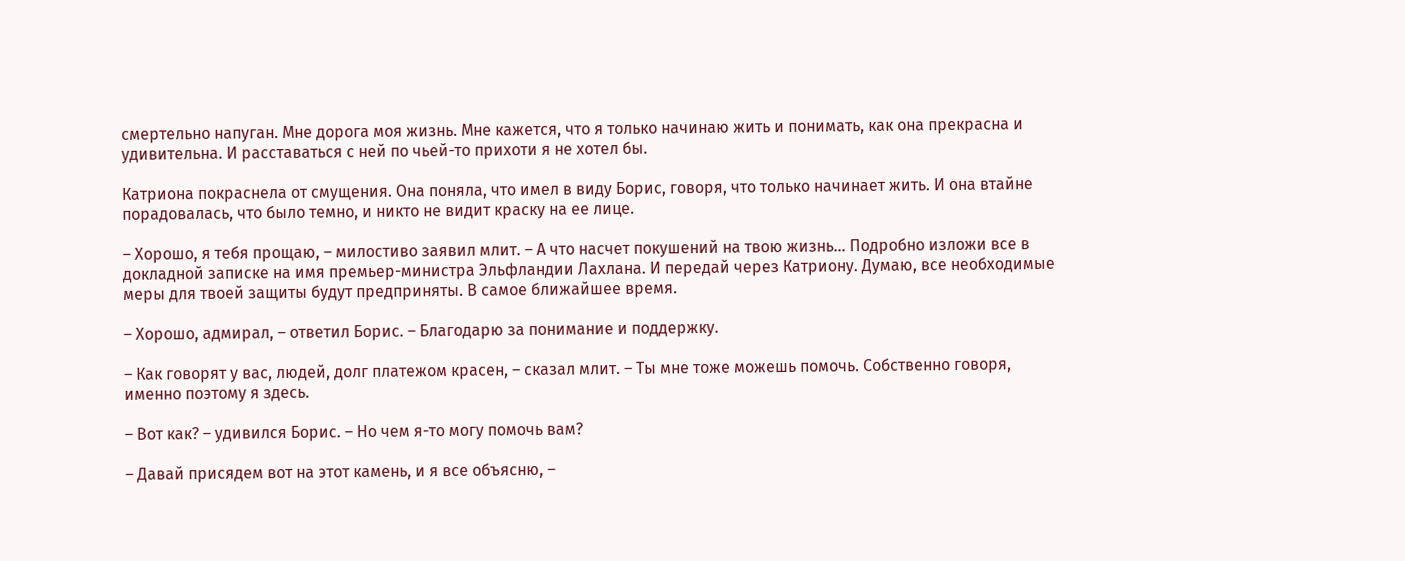смертельно напуган. Мне дорога моя жизнь. Мне кажется, что я только начинаю жить и понимать, как она прекрасна и удивительна. И расставаться с ней по чьей-то прихоти я не хотел бы.

Катриона покраснела от смущения. Она поняла, что имел в виду Борис, говоря, что только начинает жить. И она втайне порадовалась, что было темно, и никто не видит краску на ее лице.

– Хорошо, я тебя прощаю, – милостиво заявил млит. – А что насчет покушений на твою жизнь… Подробно изложи все в докладной записке на имя премьер-министра Эльфландии Лахлана. И передай через Катриону. Думаю, все необходимые меры для твоей защиты будут предприняты. В самое ближайшее время.

– Хорошо, адмирал, – ответил Борис. – Благодарю за понимание и поддержку.

– Как говорят у вас, людей, долг платежом красен, – сказал млит. – Ты мне тоже можешь помочь. Собственно говоря, именно поэтому я здесь.

– Вот как? – удивился Борис. – Но чем я-то могу помочь вам?

– Давай присядем вот на этот камень, и я все объясню, –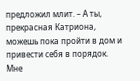предложил млит. – А ты, прекрасная Катриона, можешь пока пройти в дом и привести себя в порядок. Мне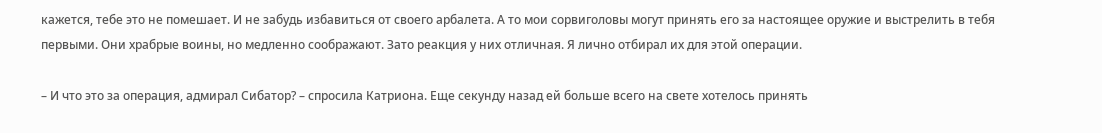кажется, тебе это не помешает. И не забудь избавиться от своего арбалета. А то мои сорвиголовы могут принять его за настоящее оружие и выстрелить в тебя первыми. Они храбрые воины, но медленно соображают. Зато реакция у них отличная. Я лично отбирал их для этой операции.

– И что это за операция, адмирал Сибатор? – спросила Катриона. Еще секунду назад ей больше всего на свете хотелось принять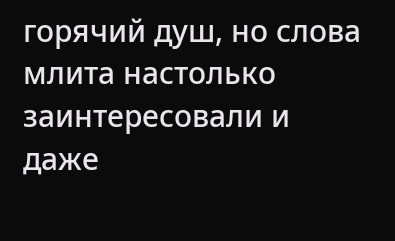горячий душ, но слова млита настолько заинтересовали и даже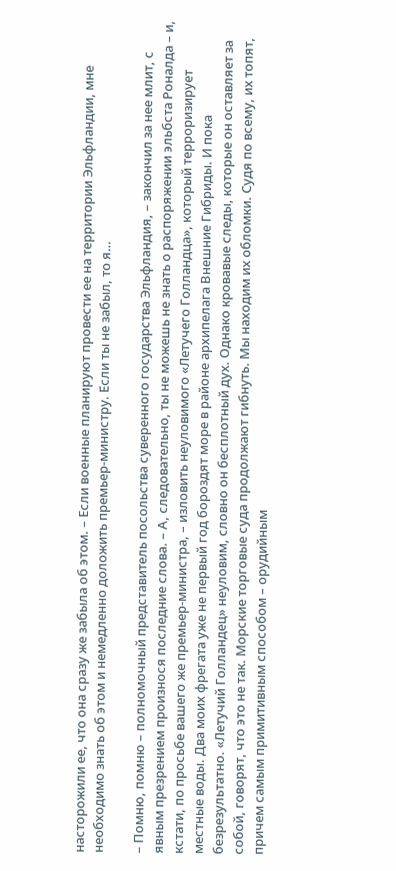насторожили ее, что она сразу же забыла об этом. – Если военные планируют провести ее на территории Эльфландии, мне необходимо знать об этом и немедленно доложить премьер-министру. Если ты не забыл, то я…

– Помню, помню – полномочный представитель посольства суверенного государства Эльфландия, – закончил за нее млит, с явным презрением произнося последние слова. – А, следовательно, ты не можешь не знать о распоряжении эльбста Роналда – и, кстати, по просьбе вашего же премьер-министра, – изловить неуловимого «Летучего Голландца», который терроризирует местные воды. Два моих фрегата уже не первый год бороздят море в районе архипелага Внешние Гибриды. И пока безрезультатно. «Летучий Голландец» неуловим, словно он бесплотный дух. Однако кровавые следы, которые он оставляет за собой, говорят, что это не так. Морские торговые суда продолжают гибнуть. Мы находим их обломки. Судя по всему, их топят, причем самым примитивным способом – орудийным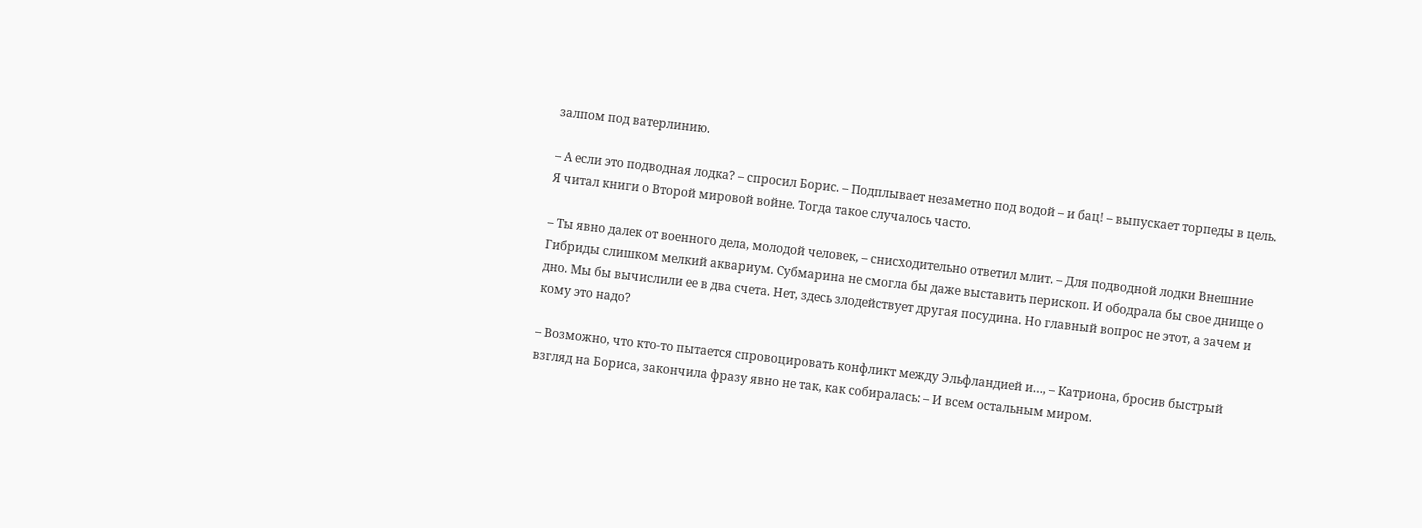залпом под ватерлинию.

– А если это подводная лодка? – спросил Борис. – Подплывает незаметно под водой – и бац! – выпускает торпеды в цель. Я читал книги о Второй мировой войне. Тогда такое случалось часто.

– Ты явно далек от военного дела, молодой человек, – снисходительно ответил млит. – Для подводной лодки Внешние Гибриды слишком мелкий аквариум. Субмарина не смогла бы даже выставить перископ. И ободрала бы свое днище о дно. Мы бы вычислили ее в два счета. Нет, здесь злодействует другая посудина. Но главный вопрос не этот, а зачем и кому это надо?

– Возможно, что кто-то пытается спровоцировать конфликт между Эльфландией и…, – Катриона, бросив быстрый взгляд на Бориса, закончила фразу явно не так, как собиралась: – И всем остальным миром.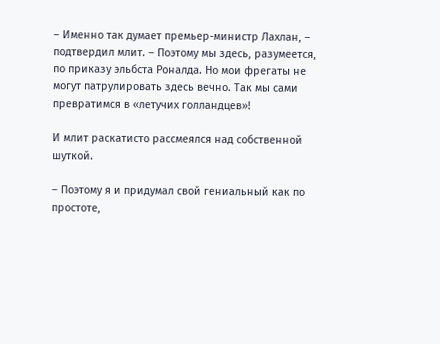– Именно так думает премьер-министр Лахлан, – подтвердил млит. – Поэтому мы здесь, разумеется, по приказу эльбста Роналда. Но мои фрегаты не могут патрулировать здесь вечно. Так мы сами превратимся в «летучих голландцев»!

И млит раскатисто рассмеялся над собственной шуткой.

– Поэтому я и придумал свой гениальный как по простоте,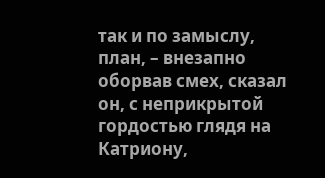так и по замыслу, план, – внезапно оборвав смех, сказал он, с неприкрытой гордостью глядя на Катриону,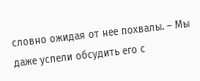словно ожидая от нее похвалы. – Мы даже успели обсудить его с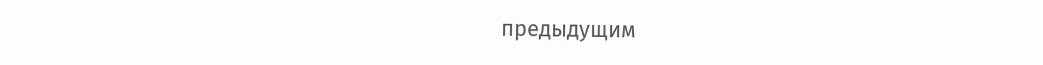предыдущим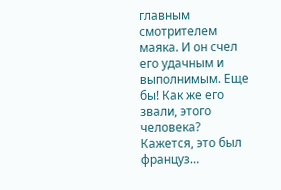главным смотрителем маяка. И он счел его удачным и выполнимым. Еще бы! Как же его звали, этого человека? Кажется, это был француз…